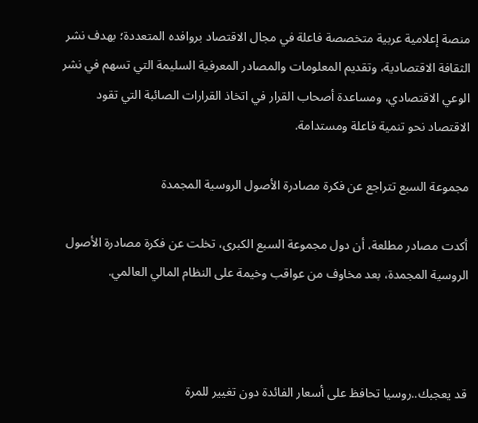منصة إعلامية عربية متخصصة فاعلة في مجال الاقتصاد بروافده المتعددة؛ بهدف نشر الثقافة الاقتصادية، وتقديم المعلومات والمصادر المعرفية السليمة التي تسهم في نشر الوعي الاقتصادي، ومساعدة أصحاب القرار في اتخاذ القرارات الصائبة التي تقود الاقتصاد نحو تنمية فاعلة ومستدامة.

مجموعة السبع تتراجع عن فكرة مصادرة الأصول الروسية المجمدة

أكدت مصادر مطلعة، أن دول مجموعة السبع الكبرى، تخلت عن فكرة مصادرة الأصول الروسية المجمدة، بعد مخاوف من عواقب وخيمة على النظام المالي العالمي.



قد يعجبك..روسيا تحافظ على أسعار الفائدة دون تغيير للمرة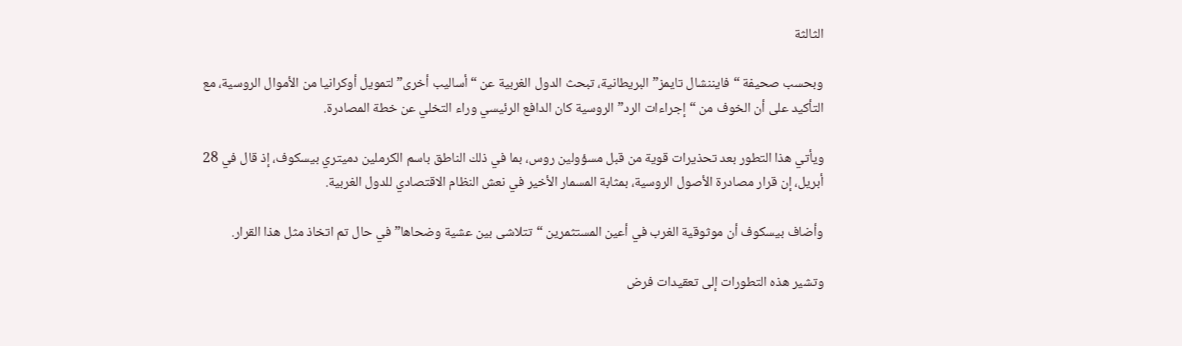الثالثة

وبحسب صحيفة “فايننشال تايمز” البريطانية، تبحث الدول الغربية عن “أساليب أخرى” لتمويل أوكرانيا من الأموال الروسية، مع التأكيد على أن الخوف من “إجراءات الرد” الروسية كان الدافع الرئيسي وراء التخلي عن خطة المصادرة.

ويأتي هذا التطور بعد تحذيرات قوية من قبل مسؤولين روس، بما في ذلك الناطق باسم الكرملين دميتري بيسكوف، إذ قال في 28 أبريل، إن قرار مصادرة الأصول الروسية، بمثابة المسمار الأخير في نعش النظام الاقتصادي للدول الغربية.

وأضاف بيسكوف أن موثوقية الغرب في أعين المستثمرين “تتلاشى بين عشية وضحاها” في حال تم اتخاذ مثل هذا القرار.

وتشير هذه التطورات إلى تعقيدات فرض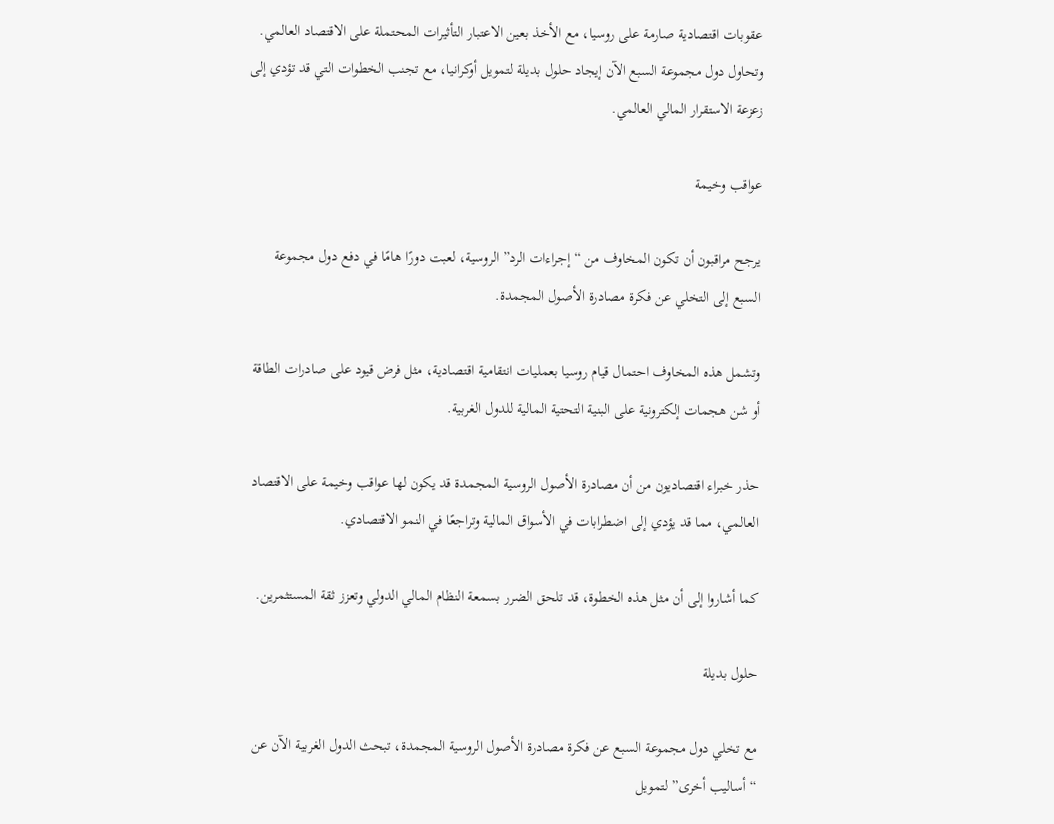عقوبات اقتصادية صارمة على روسيا، مع الأخذ بعين الاعتبار التأثيرات المحتملة على الاقتصاد العالمي. وتحاول دول مجموعة السبع الآن إيجاد حلول بديلة لتمويل أوكرانيا، مع تجنب الخطوات التي قد تؤدي إلى زعزعة الاستقرار المالي العالمي.

عواقب وخيمة

يرجح مراقبون أن تكون المخاوف من “إجراءات الرد” الروسية، لعبت دورًا هامًا في دفع دول مجموعة السبع إلى التخلي عن فكرة مصادرة الأصول المجمدة.

وتشمل هذه المخاوف احتمال قيام روسيا بعمليات انتقامية اقتصادية، مثل فرض قيود على صادرات الطاقة أو شن هجمات إلكترونية على البنية التحتية المالية للدول الغربية.

حذر خبراء اقتصاديون من أن مصادرة الأصول الروسية المجمدة قد يكون لها عواقب وخيمة على الاقتصاد العالمي، مما قد يؤدي إلى اضطرابات في الأسواق المالية وتراجعًا في النمو الاقتصادي.

كما أشاروا إلى أن مثل هذه الخطوة، قد تلحق الضرر بسمعة النظام المالي الدولي وتعزز ثقة المستثمرين.

حلول بديلة

مع تخلي دول مجموعة السبع عن فكرة مصادرة الأصول الروسية المجمدة، تبحث الدول الغربية الآن عن “أساليب أخرى” لتمويل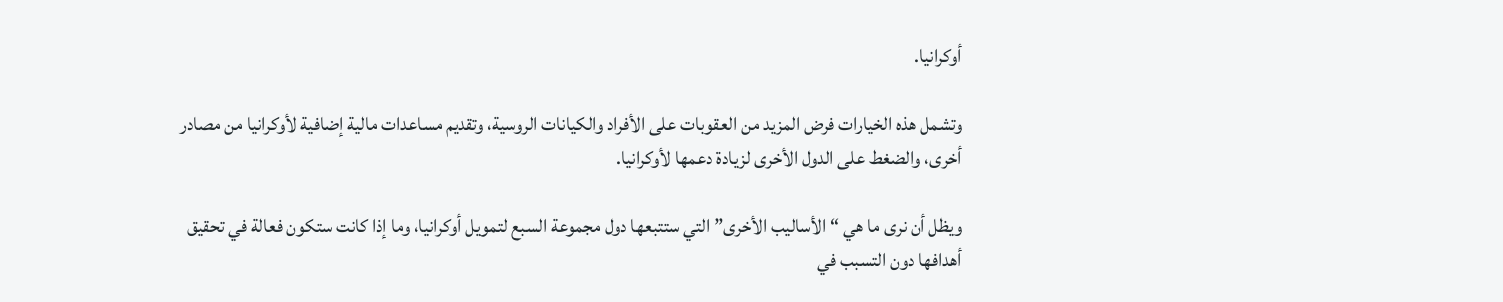أوكرانيا.

وتشمل هذه الخيارات فرض المزيد من العقوبات على الأفراد والكيانات الروسية، وتقديم مساعدات مالية إضافية لأوكرانيا من مصادر أخرى، والضغط على الدول الأخرى لزيادة دعمها لأوكرانيا.

ويظل أن نرى ما هي “الأساليب الأخرى” التي ستتبعها دول مجموعة السبع لتمويل أوكرانيا، وما إذا كانت ستكون فعالة في تحقيق أهدافها دون التسبب في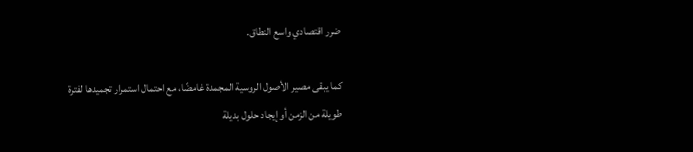ضرر اقتصادي واسع النطاق.

كما يبقى مصير الأصول الروسية المجمدة غامضًا، مع احتمال استمرار تجميدها لفترة طويلة من الزمن أو إيجاد حلول بديلة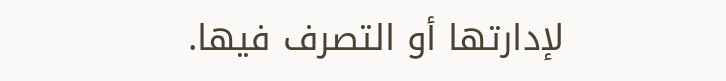لإدارتها أو التصرف فيها.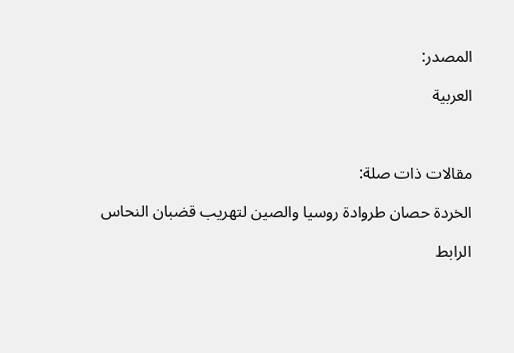المصدر:

العربية



مقالات ذات صلة:

الخردة حصان طروادة روسيا والصين لتهريب قضبان النحاس

الرابط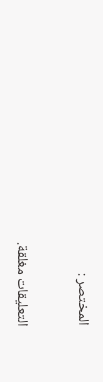المختصر :

التعليقات مغلقة.